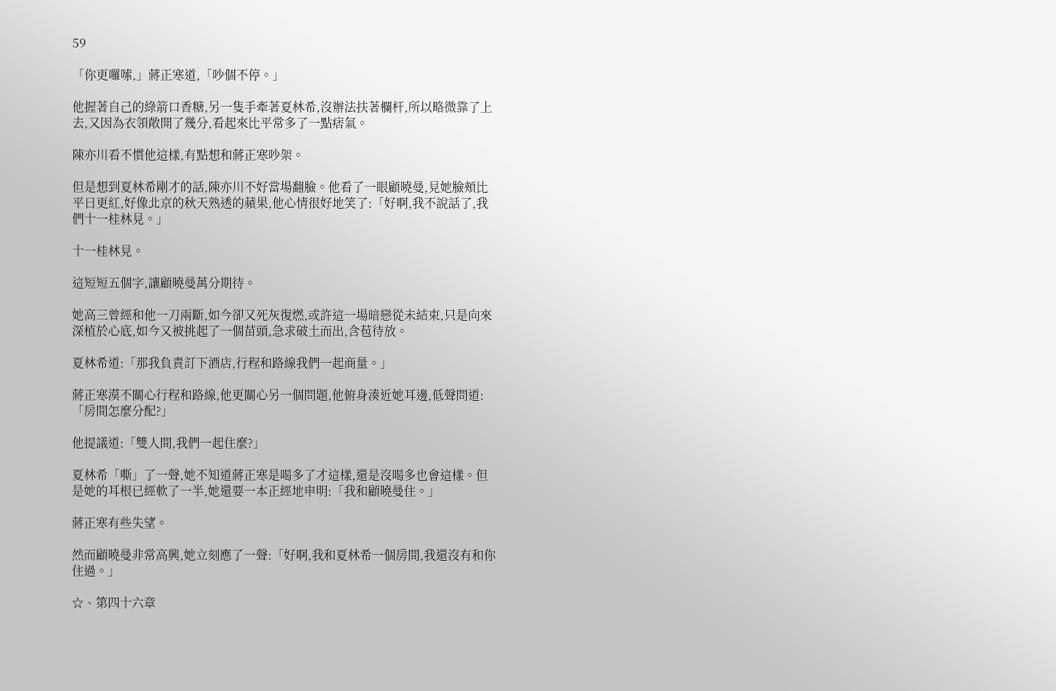59

「你更囉嗦,」蔣正寒道,「吵個不停。」

他握著自己的綠箭口香糖,另一隻手牽著夏林希,沒辦法扶著欄杆,所以略微靠了上去,又因為衣領敞開了幾分,看起來比平常多了一點痞氣。

陳亦川看不慣他這樣,有點想和蔣正寒吵架。

但是想到夏林希剛才的話,陳亦川不好當場翻臉。他看了一眼顧曉曼,見她臉頰比平日更紅,好像北京的秋天熟透的蘋果,他心情很好地笑了:「好啊,我不說話了,我們十一桂林見。」

十一桂林見。

這短短五個字,讓顧曉曼萬分期待。

她高三曾經和他一刀兩斷,如今卻又死灰復燃,或許這一場暗戀從未結束,只是向來深植於心底,如今又被挑起了一個苗頭,急求破土而出,含苞待放。

夏林希道:「那我負責訂下酒店,行程和路線我們一起商量。」

蔣正寒漠不關心行程和路線,他更關心另一個問題,他俯身湊近她耳邊,低聲問道:「房間怎麼分配?」

他提議道:「雙人間,我們一起住麼?」

夏林希「嘶」了一聲,她不知道蔣正寒是喝多了才這樣,還是沒喝多也會這樣。但是她的耳根已經軟了一半,她還要一本正經地申明:「我和顧曉曼住。」

蔣正寒有些失望。

然而顧曉曼非常高興,她立刻應了一聲:「好啊,我和夏林希一個房間,我還沒有和你住過。」

☆、第四十六章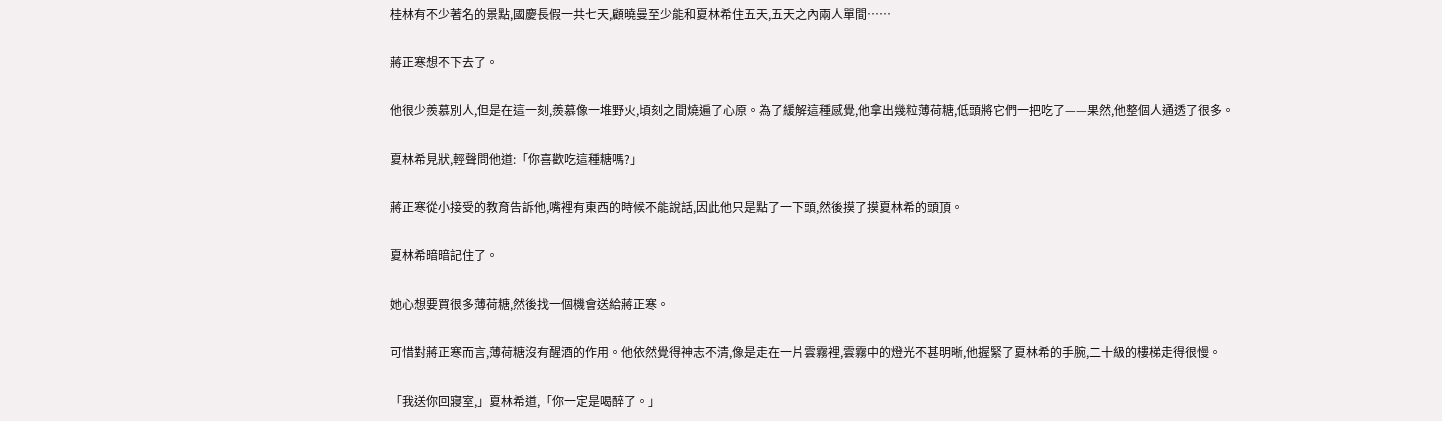桂林有不少著名的景點,國慶長假一共七天,顧曉曼至少能和夏林希住五天,五天之內兩人單間……

蔣正寒想不下去了。

他很少羨慕別人,但是在這一刻,羨慕像一堆野火,頃刻之間燒遍了心原。為了緩解這種感覺,他拿出幾粒薄荷糖,低頭將它們一把吃了——果然,他整個人通透了很多。

夏林希見狀,輕聲問他道:「你喜歡吃這種糖嗎?」

蔣正寒從小接受的教育告訴他,嘴裡有東西的時候不能說話,因此他只是點了一下頭,然後摸了摸夏林希的頭頂。

夏林希暗暗記住了。

她心想要買很多薄荷糖,然後找一個機會送給蔣正寒。

可惜對蔣正寒而言,薄荷糖沒有醒酒的作用。他依然覺得神志不清,像是走在一片雲霧裡,雲霧中的燈光不甚明晰,他握緊了夏林希的手腕,二十級的樓梯走得很慢。

「我送你回寢室,」夏林希道,「你一定是喝醉了。」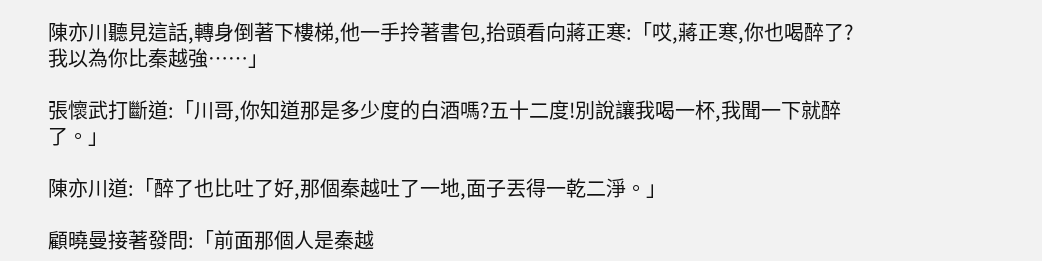陳亦川聽見這話,轉身倒著下樓梯,他一手拎著書包,抬頭看向蔣正寒:「哎,蔣正寒,你也喝醉了?我以為你比秦越強……」

張懷武打斷道:「川哥,你知道那是多少度的白酒嗎?五十二度!別說讓我喝一杯,我聞一下就醉了。」

陳亦川道:「醉了也比吐了好,那個秦越吐了一地,面子丟得一乾二淨。」

顧曉曼接著發問:「前面那個人是秦越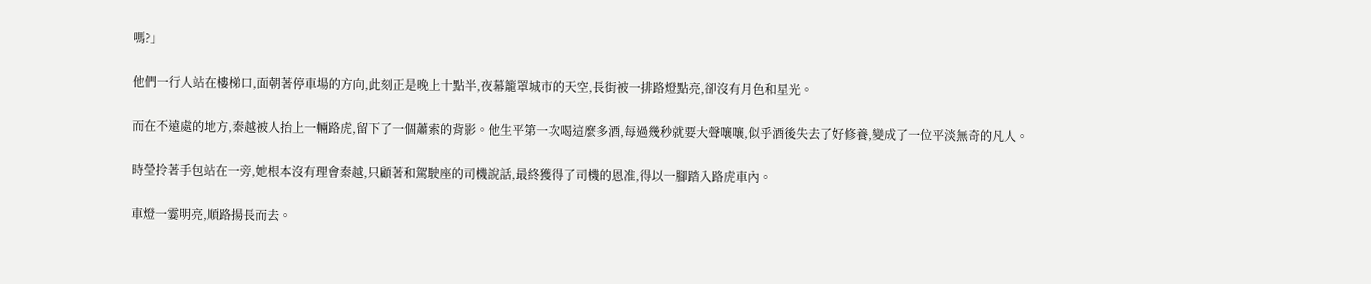嗎?」

他們一行人站在樓梯口,面朝著停車場的方向,此刻正是晚上十點半,夜幕籠罩城市的天空,長街被一排路燈點亮,卻沒有月色和星光。

而在不遠處的地方,秦越被人抬上一輛路虎,留下了一個蕭索的背影。他生平第一次喝這麼多酒,每過幾秒就要大聲嚷嚷,似乎酒後失去了好修養,變成了一位平淡無奇的凡人。

時瑩拎著手包站在一旁,她根本沒有理會秦越,只顧著和駕駛座的司機說話,最終獲得了司機的恩准,得以一腳踏入路虎車內。

車燈一霎明亮,順路揚長而去。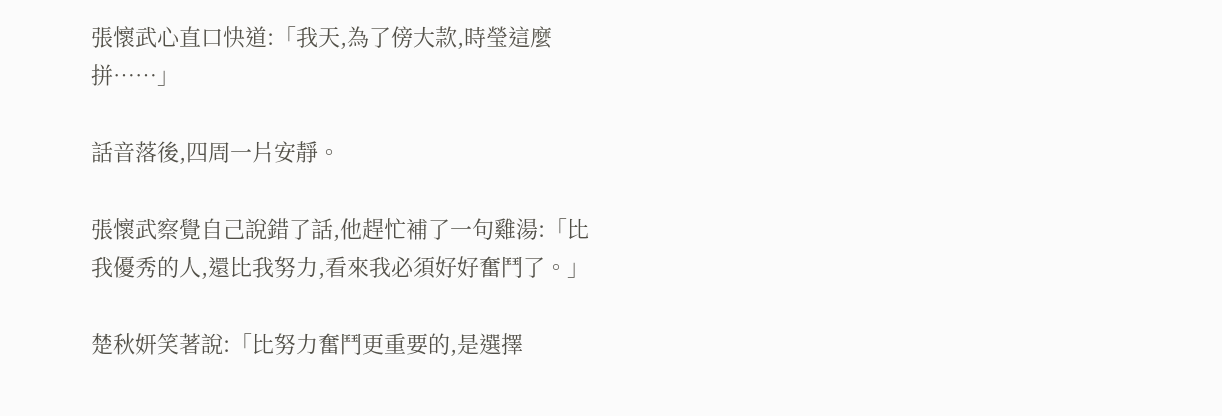張懷武心直口快道:「我天,為了傍大款,時瑩這麼拼……」

話音落後,四周一片安靜。

張懷武察覺自己說錯了話,他趕忙補了一句雞湯:「比我優秀的人,還比我努力,看來我必須好好奮鬥了。」

楚秋妍笑著說:「比努力奮鬥更重要的,是選擇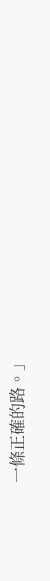一條正確的路。」